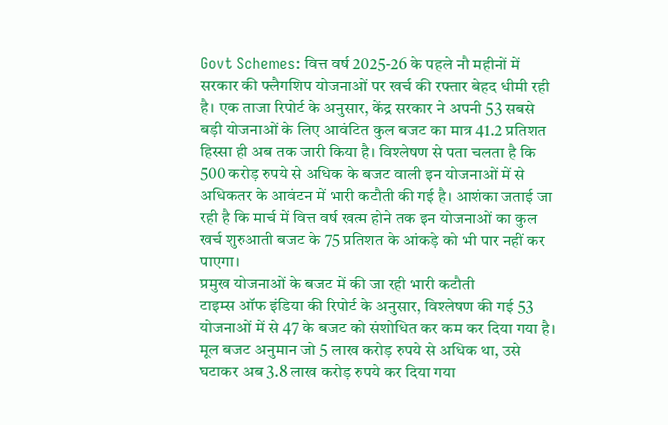Govt Schemes: वित्त वर्ष 2025-26 के पहले नौ महीनों में सरकार की फ्लैगशिप योजनाओं पर खर्च की रफ्तार बेहद धीमी रही है। एक ताजा रिपोर्ट के अनुसार, केंद्र सरकार ने अपनी 53 सबसे बड़ी योजनाओं के लिए आवंटित कुल बजट का मात्र 41.2 प्रतिशत हिस्सा ही अब तक जारी किया है। विश्लेषण से पता चलता है कि 500 करोड़ रुपये से अधिक के बजट वाली इन योजनाओं में से अधिकतर के आवंटन में भारी कटौती की गई है। आशंका जताई जा रही है कि मार्च में वित्त वर्ष खत्म होने तक इन योजनाओं का कुल खर्च शुरुआती बजट के 75 प्रतिशत के आंकड़े को भी पार नहीं कर पाएगा।
प्रमुख योजनाओं के बजट में की जा रही भारी कटौती
टाइम्स ऑफ इंडिया की रिपोर्ट के अनुसार, विश्लेषण की गई 53 योजनाओं में से 47 के बजट को संशोधित कर कम कर दिया गया है। मूल बजट अनुमान जो 5 लाख करोड़ रुपये से अधिक था, उसे घटाकर अब 3.8 लाख करोड़ रुपये कर दिया गया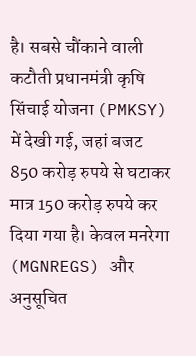है। सबसे चौंकाने वाली कटौती प्रधानमंत्री कृषि सिंचाई योजना (PMKSY) में देखी गई, जहां बजट 850 करोड़ रुपये से घटाकर मात्र 150 करोड़ रुपये कर दिया गया है। केवल मनरेगा (MGNREGS) और अनुसूचित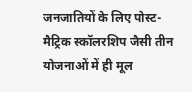जनजातियों के लिए पोस्ट-मैट्रिक स्कॉलरशिप जैसी तीन योजनाओं में ही मूल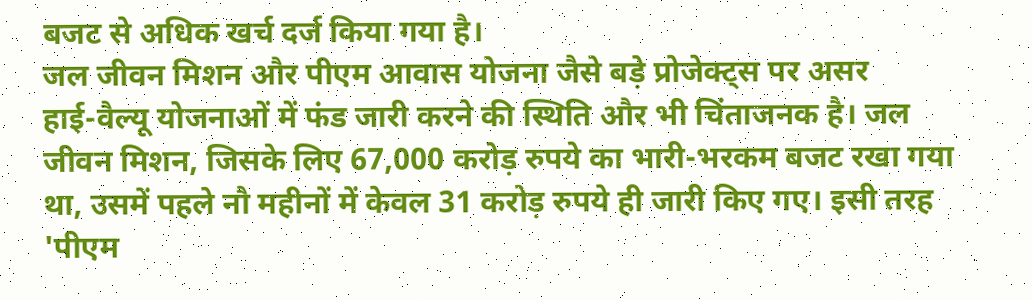बजट से अधिक खर्च दर्ज किया गया है।
जल जीवन मिशन और पीएम आवास योजना जैसे बड़े प्रोजेक्ट्स पर असर
हाई-वैल्यू योजनाओं में फंड जारी करने की स्थिति और भी चिंताजनक है। जल जीवन मिशन, जिसके लिए 67,000 करोड़ रुपये का भारी-भरकम बजट रखा गया था, उसमें पहले नौ महीनों में केवल 31 करोड़ रुपये ही जारी किए गए। इसी तरह 'पीएम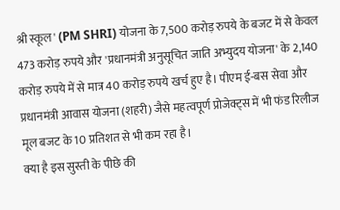श्री स्कूल' (PM SHRI) योजना के 7,500 करोड़ रुपये के बजट में से केवल 473 करोड़ रुपये और 'प्रधानमंत्री अनुसूचित जाति अभ्युदय योजना' के 2,140 करोड़ रुपये में से मात्र 40 करोड़ रुपये खर्च हुए है। पीएम ई-बस सेवा और प्रधानमंत्री आवास योजना (शहरी) जैसे महत्वपूर्ण प्रोजेक्ट्स में भी फंड रिलीज मूल बजट के 10 प्रतिशत से भी कम रहा है।
क्या है इस सुस्ती के पीछे की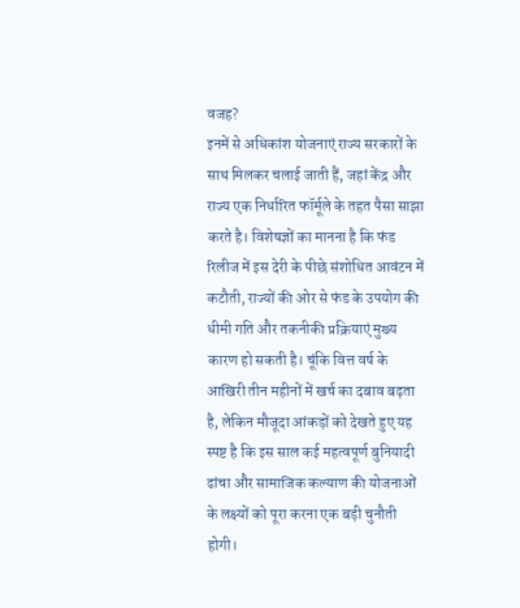वजह?
इनमें से अधिकांश योजनाएं राज्य सरकारों के साथ मिलकर चलाई जाती हैं, जहां केंद्र और राज्य एक निर्धारित फॉर्मूले के तहत पैसा साझा करते है। विशेषज्ञों का मानना है कि फंड रिलीज में इस देरी के पीछे संशोधित आवंटन में कटौती, राज्यों की ओर से फंड के उपयोग की धीमी गति और तकनीकी प्रक्रियाएं मुख्य कारण हो सकती है। चूंकि वित्त वर्ष के आखिरी तीन महीनों में खर्च का दबाव बढ़ता है, लेकिन मौजूदा आंकड़ों को देखते हुए यह स्पष्ट है कि इस साल कई महत्वपूर्ण बुनियादी ढांचा और सामाजिक कल्याण की योजनाओं के लक्ष्यों को पूरा करना एक बड़ी चुनौती होगी।